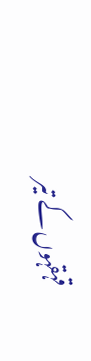قہقہوں کے تیر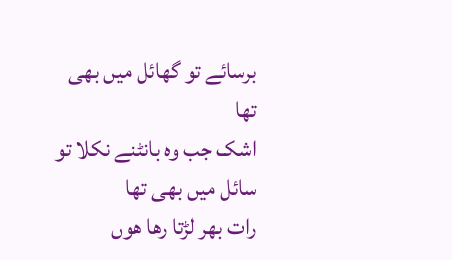برسائے تو گھائل میں بھی تھا
اشک جب وہ بانٹنے نکلا تو سائل میں بھی تھا
رات بھر لڑتا رھا ھوں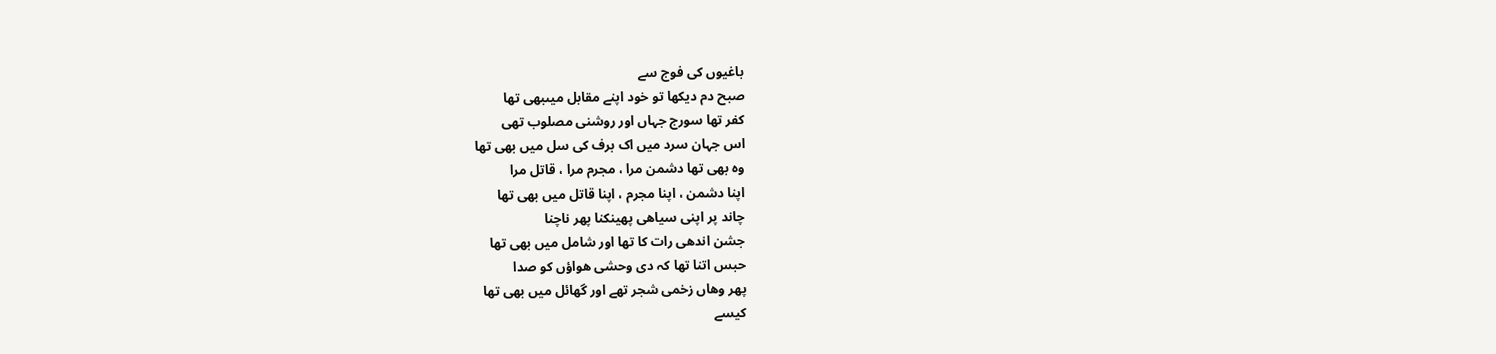باغیوں کی فوج سے
صبح دم دیکھا تو خود اپنے مقابل میںبھی تھا
کفر تھا سورج جہاں اور روشنی مصلوب تھی
اس جہان سرد میں اک برف کی سل میں بھی تھا
وہ بھی تھا دشمن مرا ، مجرم مرا ، قاتل مرا
اپنا دشمن ، اپنا مجرم ، اپنا قاتل میں بھی تھا
چاند پر اپنی سیاھی پھینکنا پھر ناچنا
جشن اندھی رات کا تھا اور شامل میں بھی تھا
حبس اتنا تھا کہ دی وحشی ھواؤں کو صدا
پھر وھاں زخمی شجر تھے اور گھائل میں بھی تھا
کیسے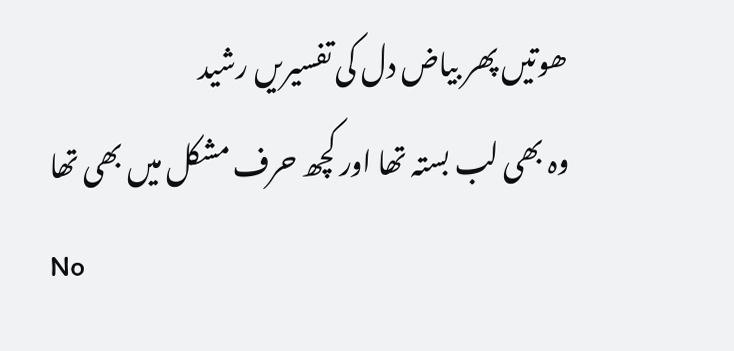ھوتیں پھر بیاض دل کی تفسیریں رشید
وہ بھی لب بستہ تھا اور کچھ حرف مشکل میں بھی تھا
No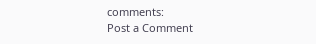comments:
Post a Comment